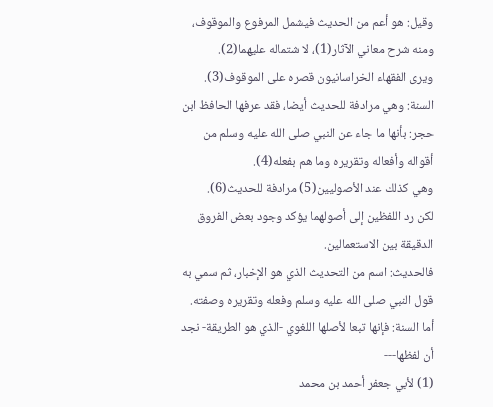وقيل: هو أعم من الحديث فيشمل المرفوع والموقوف، ومنه شرح معاني الآثار(1)، لا شتماله عليهما(2).
ويرى الفقهاء الخراسانيون قصره على الموقوف(3).
السنة: وهي مرادفة للحديث أيضا، فقد عرفها الحافظ ابن حجر: بأنها ما جاء عن النبي صلى الله عليه وسلم من أقواله وأفعاله وتقريره وما هم بفعله(4).
وهي كذلك عند الأصوليين(5) مرادفة للحديث(6).
لكن رد اللفظين إلى أصولهما يؤكد وجود بعض الفروق الدقيقة بين الاستعمالين.
فالحديث: اسم من التحديث الذي هو الإخبار، ثم سمي به قول النبي صلى الله عليه وسلم وفعله وتقريره وصفته.
أما السنة: فإنها تبعا لأصلها اللغوي -الذي هو الطريقة- نجد أن لفظها---
(1) لأبي جعفر أحمد بن محمد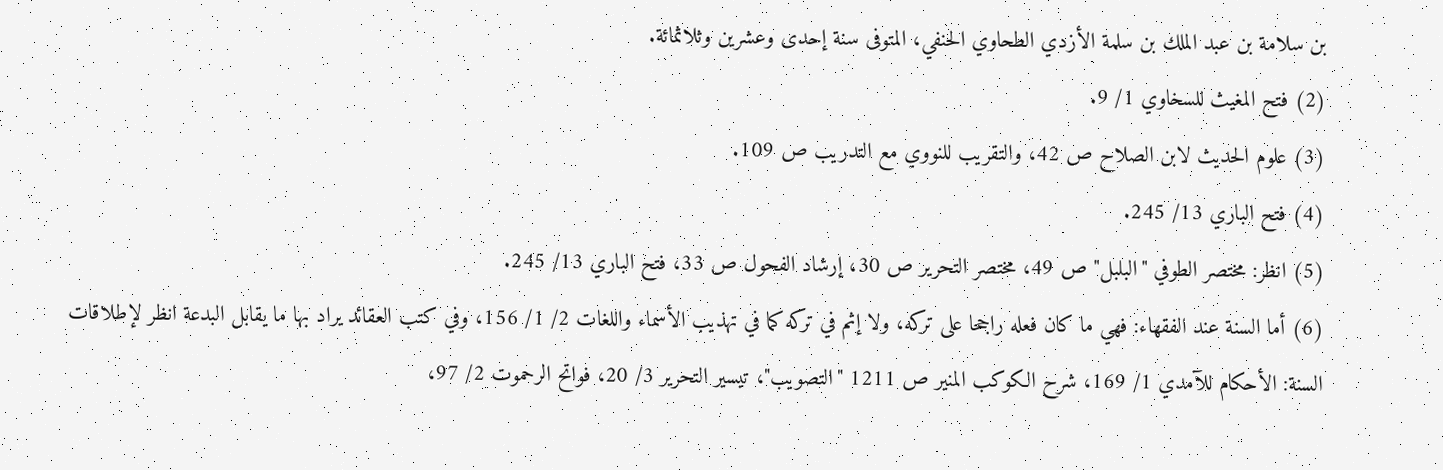بن سلامة بن عبد الملك بن سلمة الأزدي الطحاوي الحنفي، المتوفى سنة إحدى وعشرين وثلاثمائة.
(2) فتح المغيث للسخاوي 1/ 9.
(3) علوم الحديث لابن الصلاح ص 42، والتقريب للنووي مع التدريب ص 109.
(4) فتح الباري 13/ 245.
(5) انظر: مختصر الطوفي "البلبل" ص 49، مختصر التحرير ص 30، إرشاد الفحول ص 33، فتح الباري 13/ 245.
(6) أما السنة عند الفقهاء: فهي ما كان فعله راجحا على تركه، ولا إثم في تركه كما في تهذيب الأسماء واللغات 2/ 1/ 156، وفي كتب العقائد يراد بها ما يقابل البدعة انظر لإطلاقات السنة: الأحكام للآمدي 1/ 169، شرح الكوكب المنير ص 1211 "التصويب"، تيسير التحرير 3/ 20، فواتح الرحموت 2/ 97،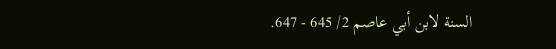السنة لابن أبي عاصم 2/ 645 - 647.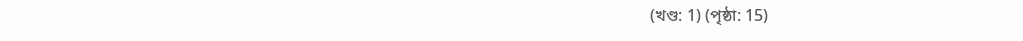(খণ্ড: 1) (পৃষ্ঠা: 15)